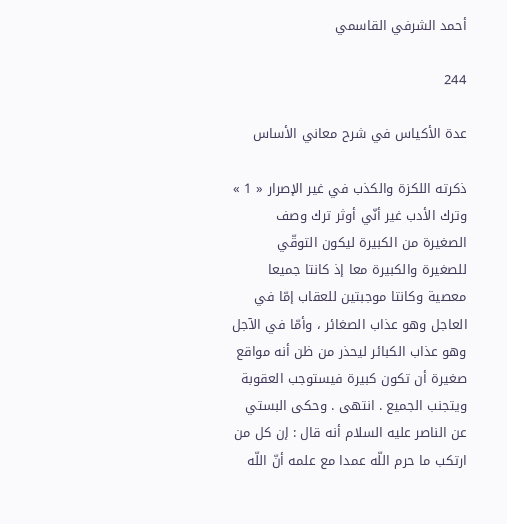أحمد الشرفي القاسمي

244

عدة الأكياس في شرح معاني الأساس

ذكرته اللكزة والكذب في غير الإصرار « 1 » وترك الأدب غير أنّي أوثر ترك وصف الصغيرة من الكبيرة ليكون التوقّي للصغيرة والكبيرة معا إذ كانتا جميعا معصية وكانتا موجبتين للعقاب إمّا في العاجل وهو عذاب الصغائر ، وأمّا في الآجل وهو عذاب الكبائر ليحذر من ظن أنه مواقع صغيرة أن تكون كبيرة فيستوجب العقوبة ويتجنب الجميع . انتهى . وحكى البستي عن الناصر عليه السلام أنه قال : إن كل من ارتكب ما حرم اللّه عمدا مع علمه أنّ اللّه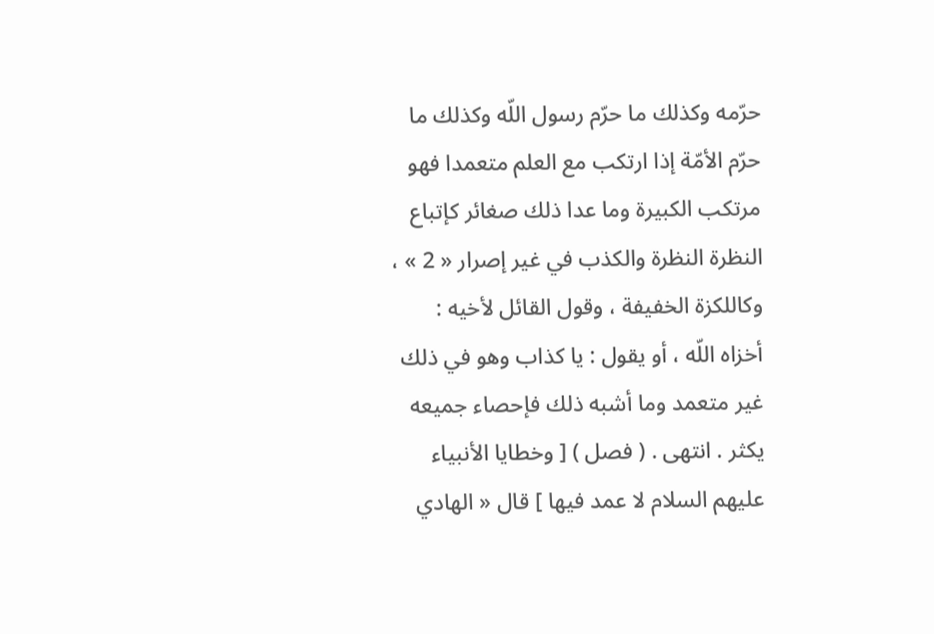حرّمه وكذلك ما حرّم رسول اللّه وكذلك ما حرّم الأمّة إذا ارتكب مع العلم متعمدا فهو مرتكب الكبيرة وما عدا ذلك صغائر كإتباع النظرة النظرة والكذب في غير إصرار « 2 » ، وكاللكزة الخفيفة ، وقول القائل لأخيه : أخزاه اللّه ، أو يقول : يا كذاب وهو في ذلك غير متعمد وما أشبه ذلك فإحصاء جميعه يكثر . انتهى . ( فصل ) [ وخطايا الأنبياء عليهم السلام لا عمد فيها ] قال « الهادي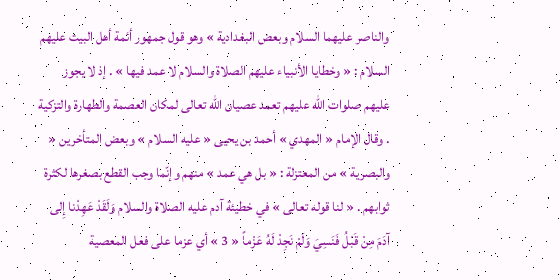والناصر عليهما السلام وبعض البغدادية » وهو قول جمهور أئمة أهل البيت عليهم السلام : « وخطايا الأنبياء عليهم الصلاة والسلام لا عمد فيها » . إذ لا يجوز عليهم صلوات اللّه عليهم تعمد عصيان اللّه تعالى لمكان العصمة والطهارة والتزكية . وقال الإمام « المهدي » أحمد بن يحيى « عليه السلام » وبعض المتأخرين « والبصرية » من المعتزلة : « بل هي عمد » منهم وإنّما وجب القطع بصغرها لكثرة ثوابهم . « لنا قوله تعالى » في خطيئة آدم عليه الصلاة والسلام وَلَقَدْ عَهِدْنا إِلى آدَمَ مِنْ قَبْلُ فَنَسِيَ وَلَمْ نَجِدْ لَهُ عَزْماً « 3 » أي عزما على فعل المعصية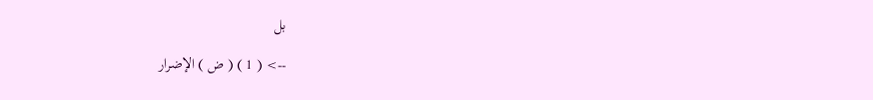بل

--> ( 1 ) ( ض ) الإضرار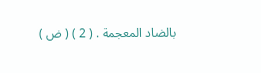بالضاد المعجمة . ( 2 ) ( ض )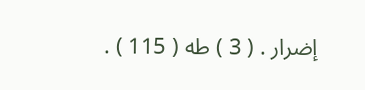إضرار . ( 3 ) طه ( 115 ) .